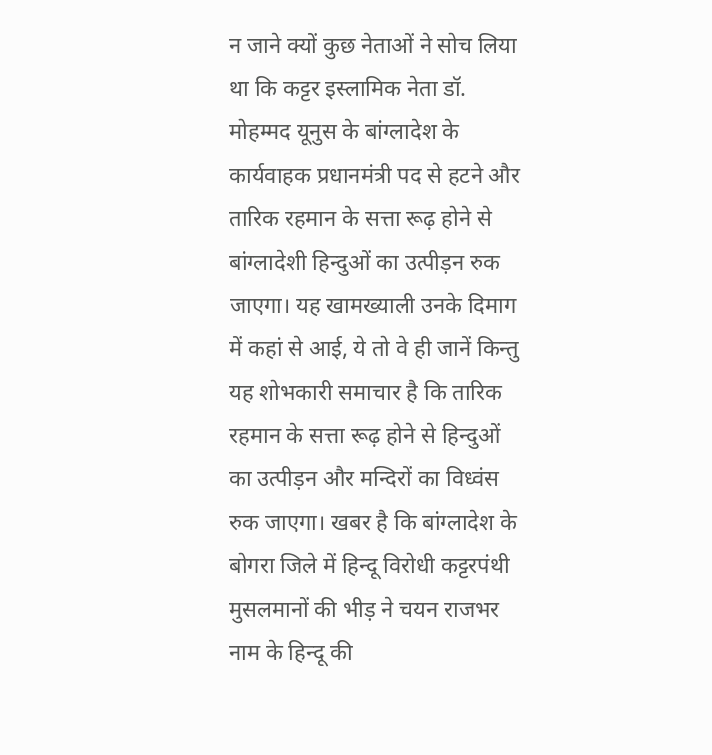न जाने क्यों कुछ नेताओं ने सोच लिया था कि कट्टर इस्लामिक नेता डॉ. मोहम्मद यूनुस के बांग्लादेश के कार्यवाहक प्रधानमंत्री पद से हटने और तारिक रहमान के सत्ता रूढ़ होने से बांग्लादेशी हिन्दुओं का उत्पीड़न रुक जाएगा। यह खामख्याली उनके दिमाग में कहां से आई, ये तो वे ही जानें किन्तु यह शोभकारी समाचार है कि तारिक रहमान के सत्ता रूढ़ होने से हिन्दुओं का उत्पीड़न और मन्दिरों का विध्वंस रुक जाएगा। खबर है कि बांग्लादेश के बोगरा जिले में हिन्दू विरोधी कट्टरपंथी मुसलमानों की भीड़ ने चयन राजभर नाम के हिन्दू की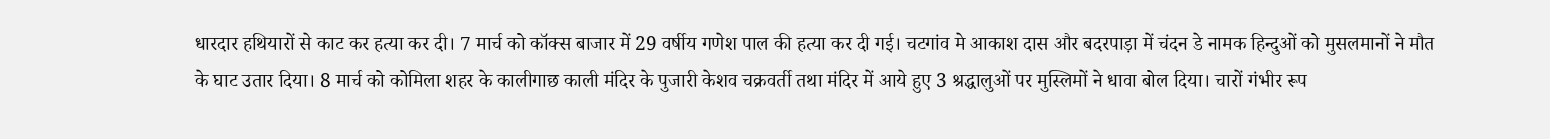धारदार हथियारों से काट कर हत्या कर दी। 7 मार्च को कॉक्स बाजार में 29 वर्षीय गणेश पाल की हत्या कर दी गई। चटगांव मे आकाश दास और बदरपाड़ा में चंदन डे नामक हिन्दुओं को मुसलमानों ने मौत के घाट उतार दिया। 8 मार्च को कोमिला शहर के कालीगाछ काली मंदिर के पुजारी केशव चक्रवर्ती तथा मंदिर में आये हुए 3 श्रद्धालुओं पर मुस्लिमों ने धावा बोल दिया। चारों गंभीर रूप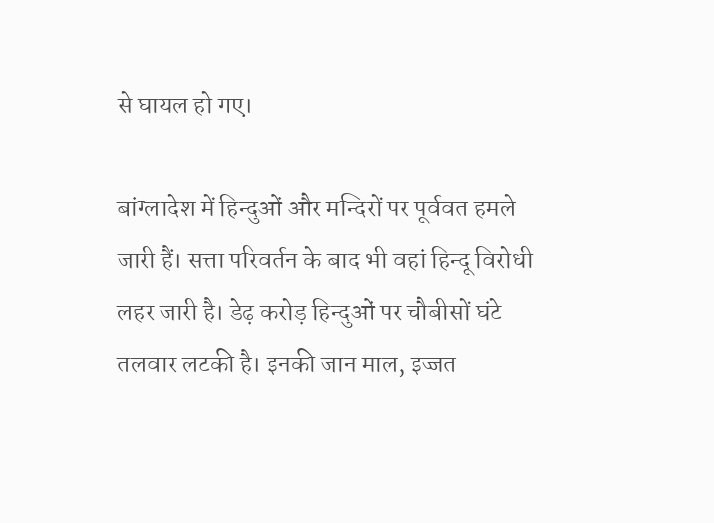से घायल हो गए।

बांग्लादेश में हिन्दुओं और मन्दिरों पर पूर्ववत हमले जारी हैं। सत्ता परिवर्तन के बाद भी वहां हिन्दू विरोधी लहर जारी है। डेढ़ करोड़ हिन्दुओं पर चौबीसों घंटे तलवार लटकी है। इनकी जान माल, इज्जत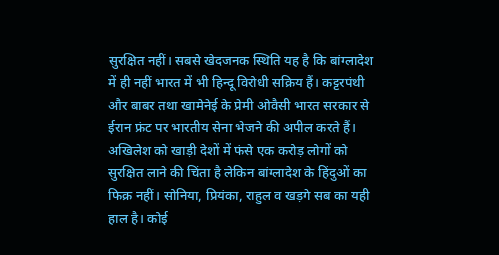सुरक्षित नहीं। सबसे खेदजनक स्थिति यह है कि बांग्लादेश में ही नहीं भारत में भी हिन्दू विरोधी सक्रिय हैं। कट्टरपंथी और बाबर तथा खामेनेई के प्रेमी ओवैसी भारत सरकार से ईरान फ्रंट पर भारतीय सेना भेजने की अपील करते हैं। अखिलेश को खाड़ी देशों में फंसे एक करोड़ लोगों को सुरक्षित लाने की चिंता है लेकिन बांग्लादेश के हिंदुओं का फिक्र नहीं। सोनिया, प्रियंका, राहुल व खड़गे सब का यही हाल है। कोई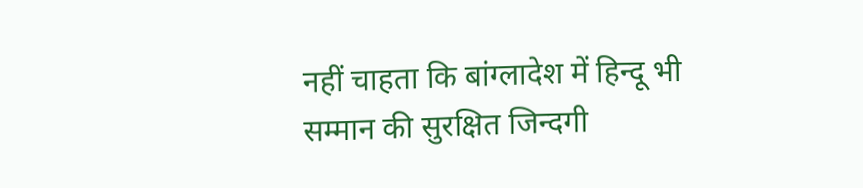नहीं चाहता कि बांग्लादेश में हिन्दू भी सम्मान की सुरक्षित जिन्दगी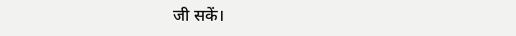जी सकें।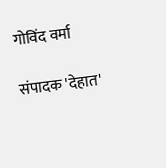गोविंद वर्मा

संपादक 'देहात'